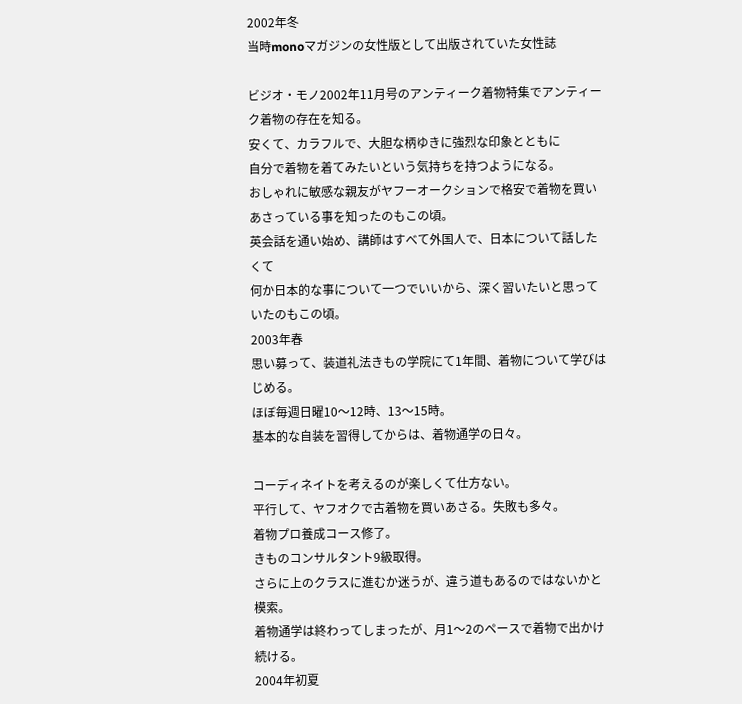2002年冬
当時monoマガジンの女性版として出版されていた女性誌

ビジオ・モノ2002年11月号のアンティーク着物特集でアンティーク着物の存在を知る。
安くて、カラフルで、大胆な柄ゆきに強烈な印象とともに
自分で着物を着てみたいという気持ちを持つようになる。
おしゃれに敏感な親友がヤフーオークションで格安で着物を買いあさっている事を知ったのもこの頃。
英会話を通い始め、講師はすべて外国人で、日本について話したくて
何か日本的な事について一つでいいから、深く習いたいと思っていたのもこの頃。
2003年春
思い募って、装道礼法きもの学院にて1年間、着物について学びはじめる。
ほぼ毎週日曜10〜12時、13〜15時。
基本的な自装を習得してからは、着物通学の日々。

コーディネイトを考えるのが楽しくて仕方ない。
平行して、ヤフオクで古着物を買いあさる。失敗も多々。
着物プロ養成コース修了。
きものコンサルタント9級取得。
さらに上のクラスに進むか迷うが、違う道もあるのではないかと模索。
着物通学は終わってしまったが、月1〜2のペースで着物で出かけ続ける。
2004年初夏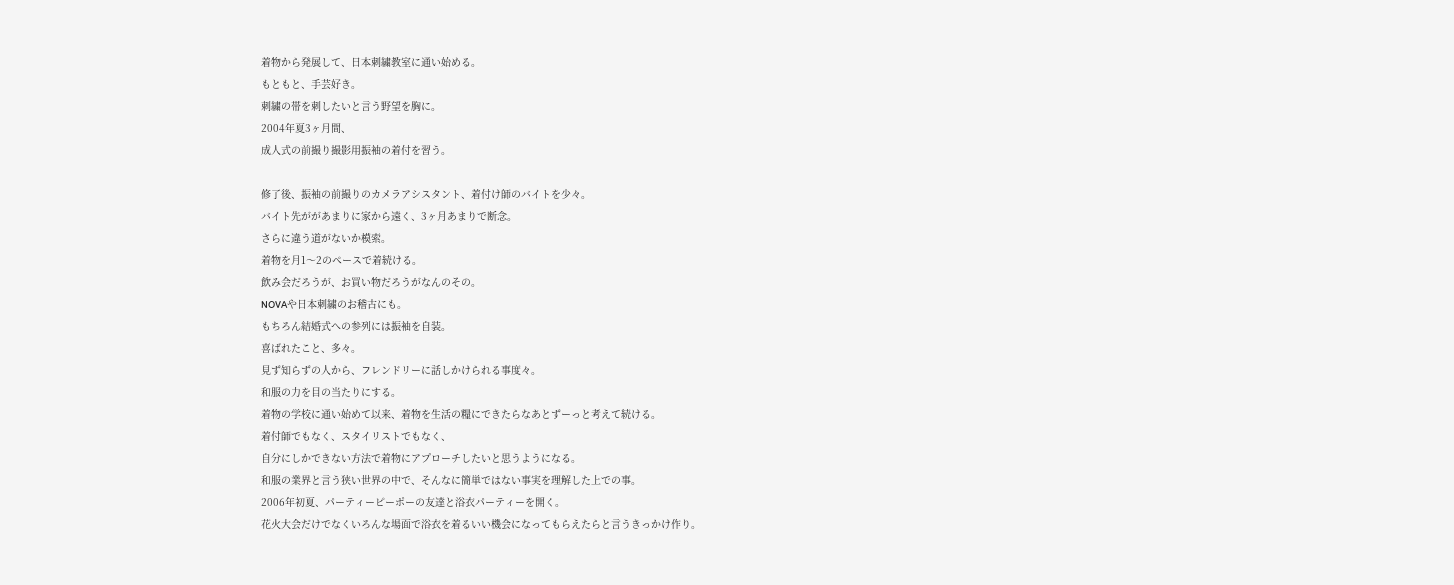着物から発展して、日本刺繍教室に通い始める。
もともと、手芸好き。
刺繍の帯を刺したいと言う野望を胸に。
2004年夏3ヶ月間、
成人式の前撮り撮影用振袖の着付を習う。

修了後、振袖の前撮りのカメラアシスタント、着付け師のバイトを少々。
バイト先ががあまりに家から遠く、3ヶ月あまりで断念。
さらに違う道がないか模索。
着物を月1〜2のペースで着続ける。
飲み会だろうが、お買い物だろうがなんのその。
NOVAや日本刺繍のお稽古にも。
もちろん結婚式への参列には振袖を自装。
喜ばれたこと、多々。
見ず知らずの人から、フレンドリーに話しかけられる事度々。
和服の力を目の当たりにする。
着物の学校に通い始めて以来、着物を生活の糧にできたらなあとずーっと考えて続ける。
着付師でもなく、スタイリストでもなく、
自分にしかできない方法で着物にアプローチしたいと思うようになる。
和服の業界と言う狭い世界の中で、そんなに簡単ではない事実を理解した上での事。
2006年初夏、パーティーピーポーの友達と浴衣パーティーを開く。
花火大会だけでなくいろんな場面で浴衣を着るいい機会になってもらえたらと言うきっかけ作り。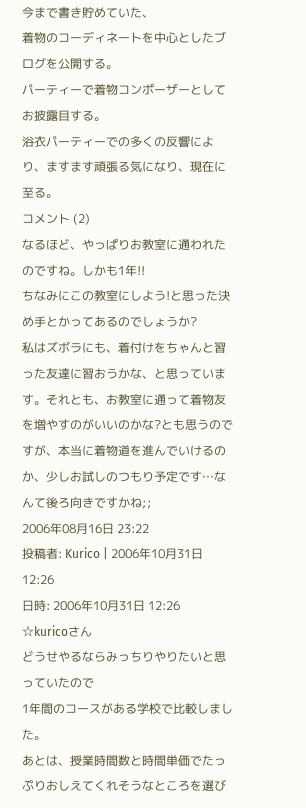今まで書き貯めていた、
着物のコーディネートを中心としたブログを公開する。
パーティーで着物コンポーザーとしてお披露目する。
浴衣パーティーでの多くの反響により、ますます頑張る気になり、現在に至る。
コメント (2)
なるほど、やっぱりお教室に通われたのですね。しかも1年!!
ちなみにこの教室にしよう!と思った決め手とかってあるのでしょうか?
私はズボラにも、着付けをちゃんと習った友達に習おうかな、と思っています。それとも、お教室に通って着物友を増やすのがいいのかな?とも思うのですが、本当に着物道を進んでいけるのか、少しお試しのつもり予定です…なんて後ろ向きですかね;;
2006年08月16日 23:22
投稿者: Kurico | 2006年10月31日 12:26
日時: 2006年10月31日 12:26
☆kuricoさん
どうせやるならみっちりやりたいと思っていたので
1年間のコースがある学校で比較しました。
あとは、授業時間数と時間単価でたっぷりおしえてくれそうなところを選び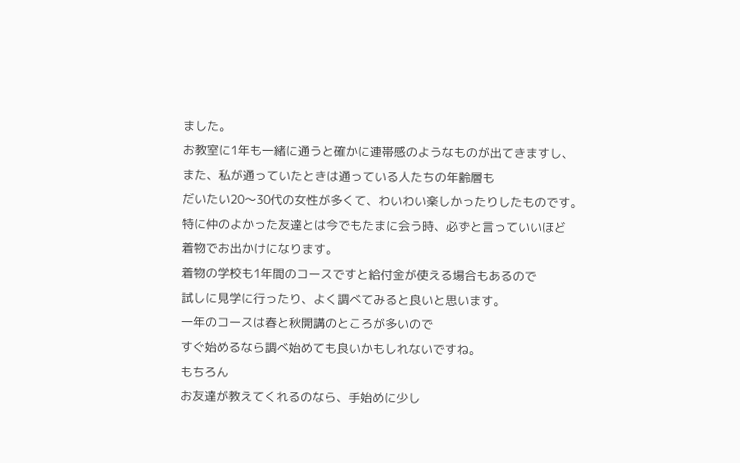ました。
お教室に1年も一緒に通うと確かに連帯感のようなものが出てきますし、
また、私が通っていたときは通っている人たちの年齢層も
だいたい20〜30代の女性が多くて、わいわい楽しかったりしたものです。
特に仲のよかった友達とは今でもたまに会う時、必ずと言っていいほど
着物でお出かけになります。
着物の学校も1年間のコースですと給付金が使える場合もあるので
試しに見学に行ったり、よく調べてみると良いと思います。
一年のコースは春と秋開講のところが多いので
すぐ始めるなら調べ始めても良いかもしれないですね。
もちろん
お友達が教えてくれるのなら、手始めに少し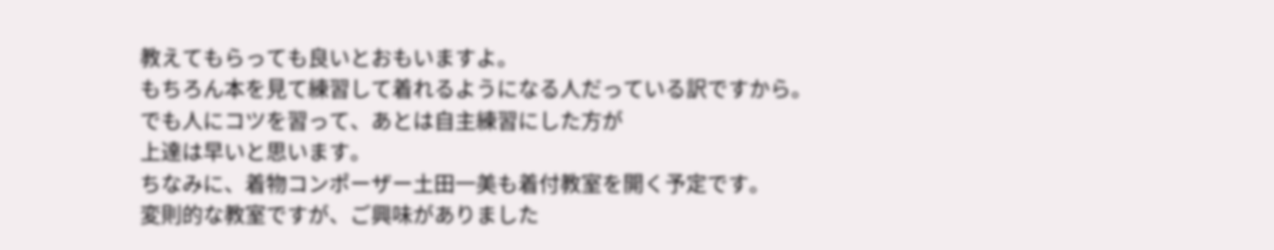教えてもらっても良いとおもいますよ。
もちろん本を見て練習して着れるようになる人だっている訳ですから。
でも人にコツを習って、あとは自主練習にした方が
上達は早いと思います。
ちなみに、着物コンポーザー土田一美も着付教室を開く予定です。
変則的な教室ですが、ご興味がありました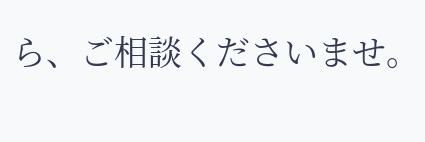ら、ご相談くださいませ。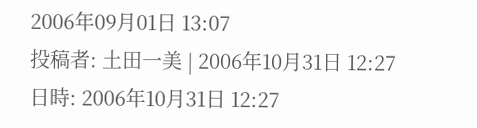2006年09月01日 13:07
投稿者: 土田一美 | 2006年10月31日 12:27
日時: 2006年10月31日 12:27